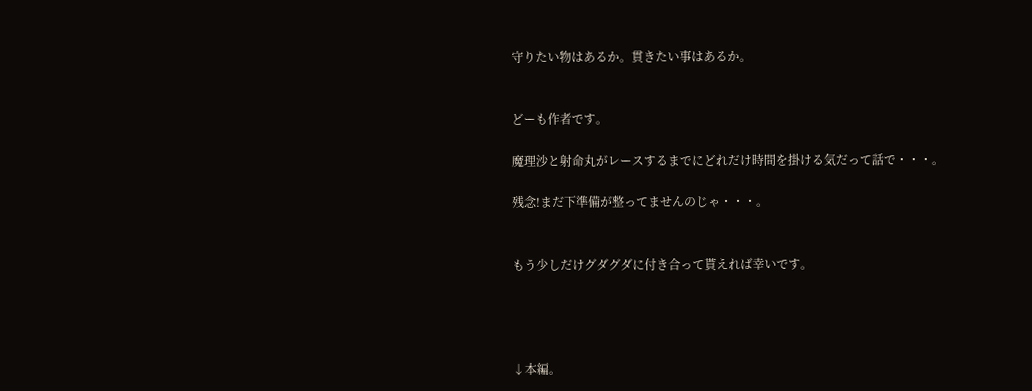守りたい物はあるか。貫きたい事はあるか。


どーも作者です。

魔理沙と射命丸がレースするまでにどれだけ時間を掛ける気だって話で・・・。

残念!まだ下準備が整ってませんのじゃ・・・。


もう少しだけグダグダに付き合って貰えれば幸いです。




↓本編。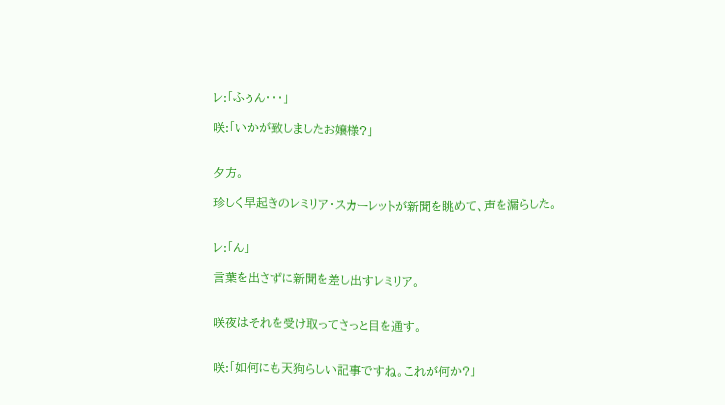レ:「ふぅん・・・」

咲:「いかが致しましたお嬢様?」


夕方。

珍しく早起きのレミリア・スカーレットが新聞を眺めて、声を漏らした。


レ:「ん」

言葉を出さずに新聞を差し出すレミリア。


咲夜はそれを受け取ってさっと目を通す。


咲:「如何にも天狗らしい記事ですね。これが何か?」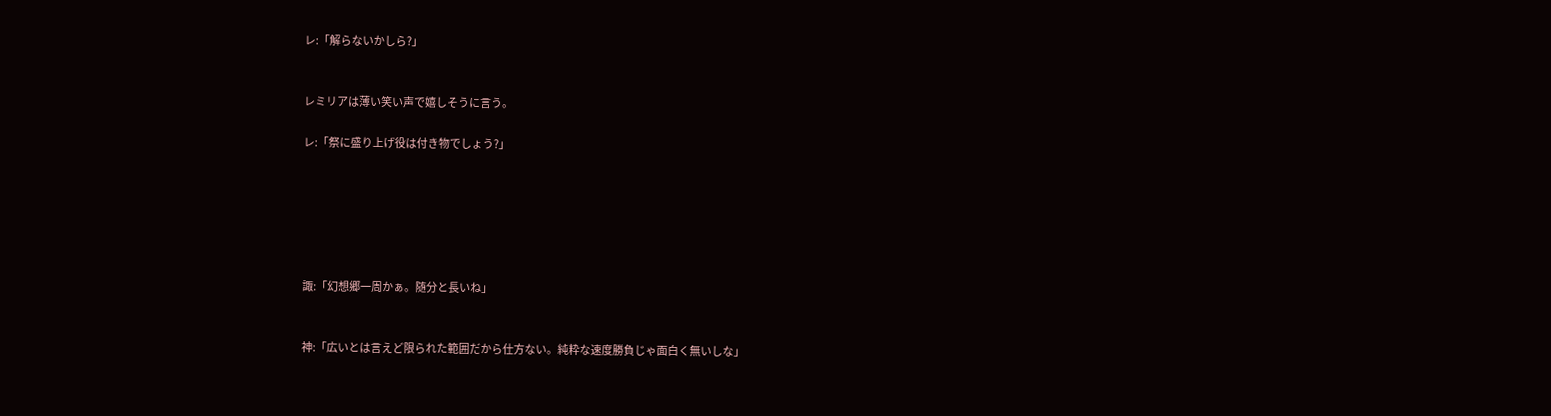レ:「解らないかしら?」


レミリアは薄い笑い声で嬉しそうに言う。

レ:「祭に盛り上げ役は付き物でしょう?」






諏:「幻想郷一周かぁ。随分と長いね」


神:「広いとは言えど限られた範囲だから仕方ない。純粋な速度勝負じゃ面白く無いしな」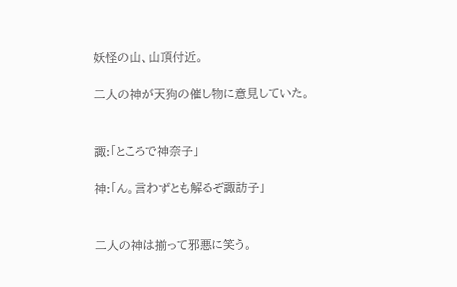妖怪の山、山頂付近。

二人の神が天狗の催し物に意見していた。


諏:「ところで神奈子」

神:「ん。言わずとも解るぞ諏訪子」


二人の神は揃って邪悪に笑う。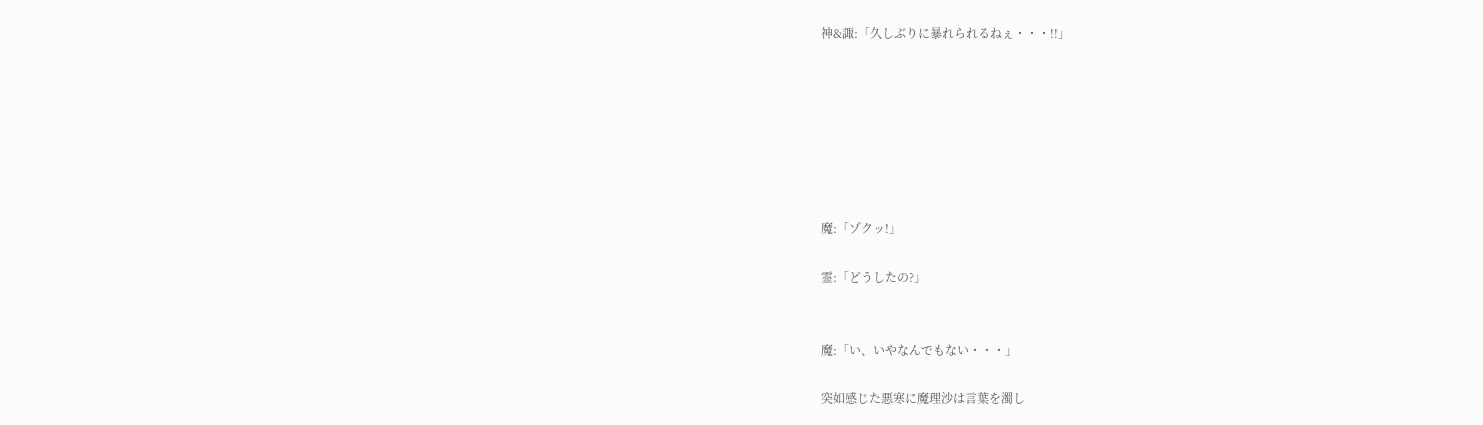神&諏:「久しぶりに暴れられるねぇ・・・!!」







魔:「ゾクッ!」

霊:「どうしたの?」


魔:「い、いやなんでもない・・・」

突如感じた悪寒に魔理沙は言葉を濁し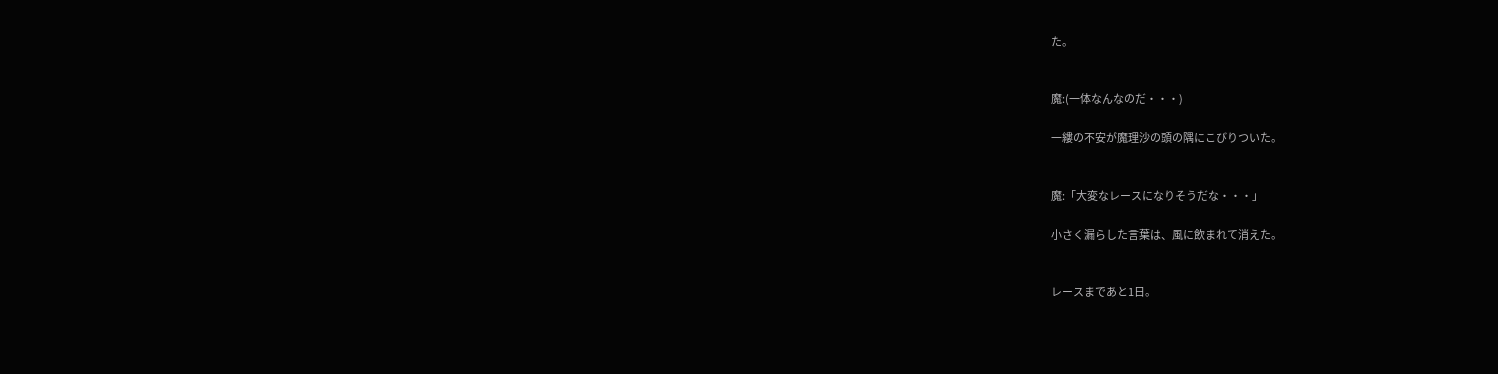た。


魔:(一体なんなのだ・・・)

一縷の不安が魔理沙の頭の隅にこびりついた。


魔:「大変なレースになりそうだな・・・」

小さく漏らした言葉は、風に飲まれて消えた。


レースまであと1日。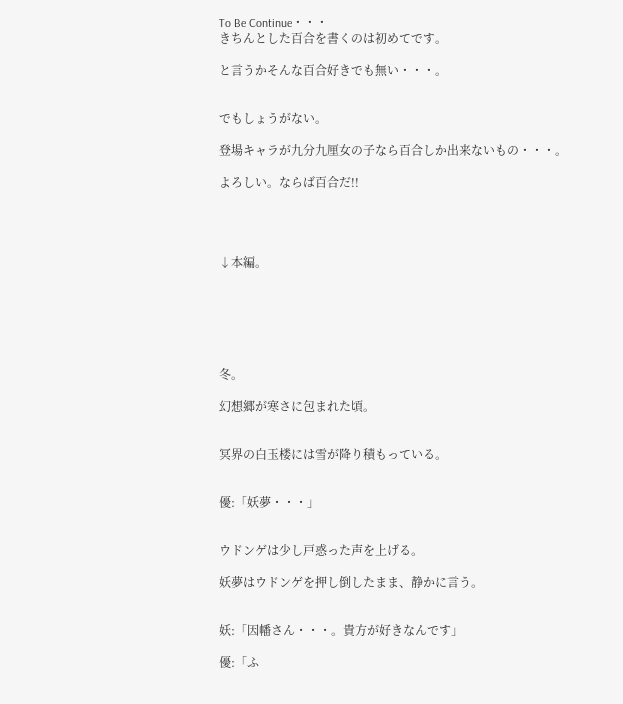To Be Continue・・・
きちんとした百合を書くのは初めてです。

と言うかそんな百合好きでも無い・・・。


でもしょうがない。

登場キャラが九分九厘女の子なら百合しか出来ないもの・・・。

よろしい。ならば百合だ!!




↓本編。






冬。

幻想郷が寒さに包まれた頃。


冥界の白玉楼には雪が降り積もっている。


優:「妖夢・・・」


ウドンゲは少し戸惑った声を上げる。

妖夢はウドンゲを押し倒したまま、静かに言う。


妖:「因幡さん・・・。貴方が好きなんです」

優:「ふ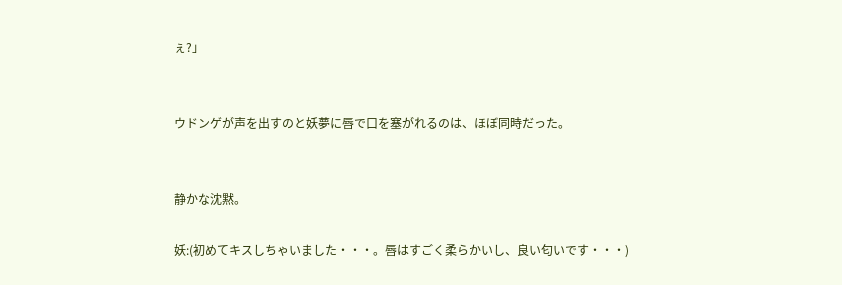ぇ?」


ウドンゲが声を出すのと妖夢に唇で口を塞がれるのは、ほぼ同時だった。


静かな沈黙。

妖:(初めてキスしちゃいました・・・。唇はすごく柔らかいし、良い匂いです・・・)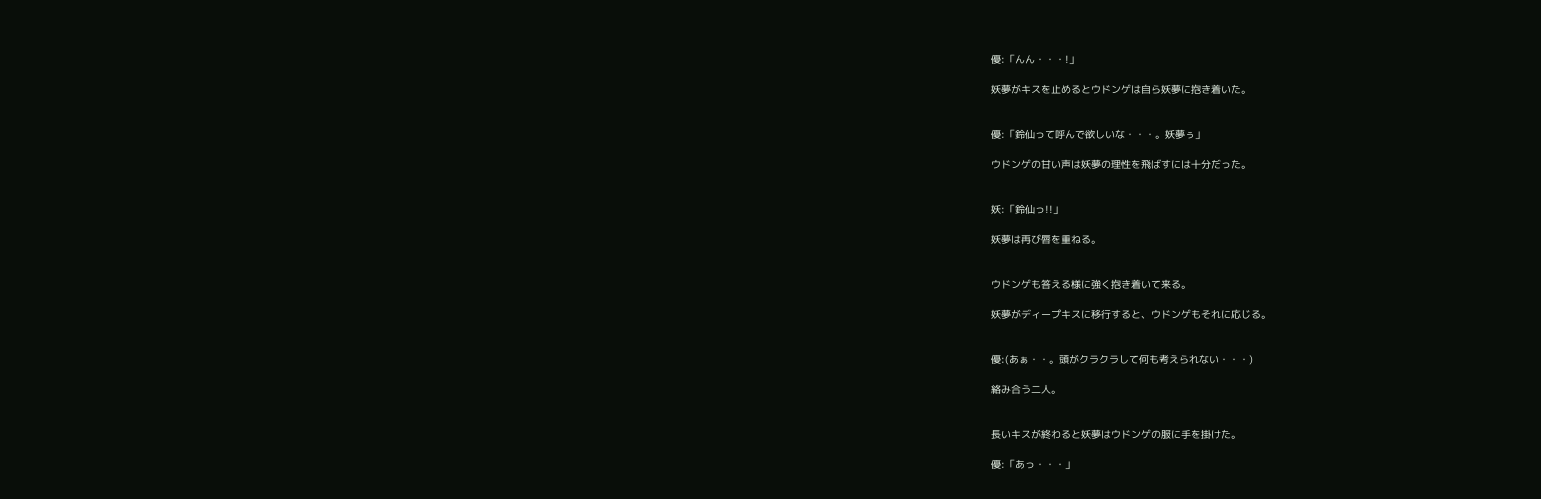優:「んん・・・!」

妖夢がキスを止めるとウドンゲは自ら妖夢に抱き着いた。


優:「鈴仙って呼んで欲しいな・・・。妖夢ぅ」

ウドンゲの甘い声は妖夢の理性を飛ばすには十分だった。


妖:「鈴仙っ!!」

妖夢は再び唇を重ねる。


ウドンゲも答える様に強く抱き着いて来る。

妖夢がディープキスに移行すると、ウドンゲもそれに応じる。


優:(あぁ・・。頭がクラクラして何も考えられない・・・)

絡み合う二人。


長いキスが終わると妖夢はウドンゲの服に手を掛けた。

優:「あっ・・・」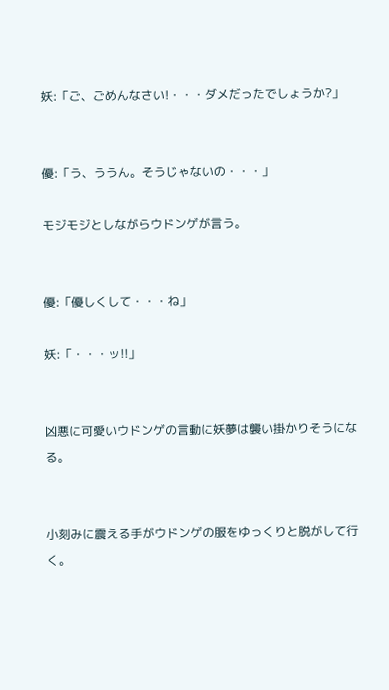妖:「ご、ごめんなさい!・・・ダメだったでしょうか?」


優:「う、ううん。そうじゃないの・・・」

モジモジとしながらウドンゲが言う。


優:「優しくして・・・ね」

妖:「・・・ッ!!」


凶悪に可愛いウドンゲの言動に妖夢は襲い掛かりそうになる。


小刻みに震える手がウドンゲの服をゆっくりと脱がして行く。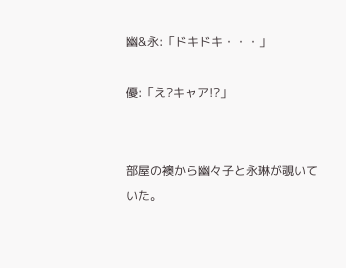幽&永:「ドキドキ・・・」

優:「え?キャア!?」


部屋の襖から幽々子と永琳が覗いていた。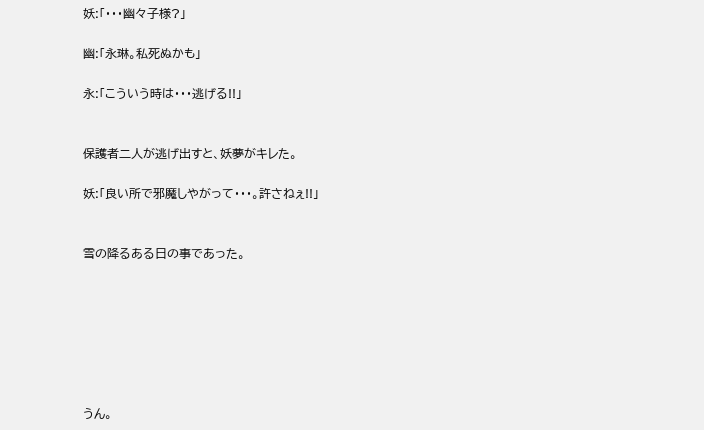妖:「・・・幽々子様?」

幽:「永琳。私死ぬかも」

永:「こういう時は・・・逃げる!!」


保護者二人が逃げ出すと、妖夢がキレた。

妖:「良い所で邪魔しやがって・・・。許さねぇ!!」


雪の降るある日の事であった。







うん。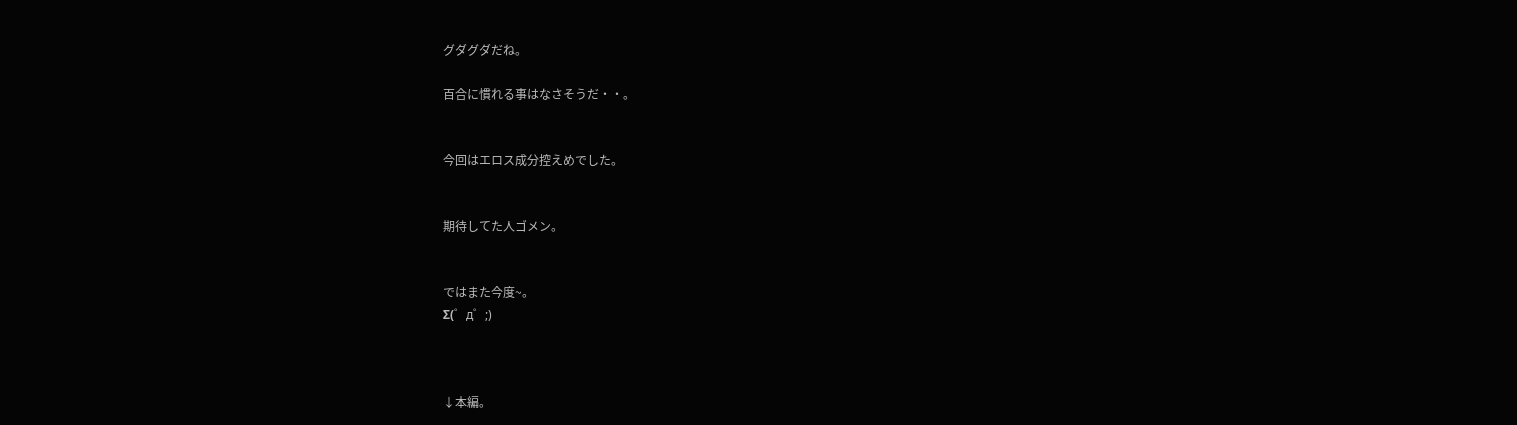グダグダだね。

百合に慣れる事はなさそうだ・・。


今回はエロス成分控えめでした。


期待してた人ゴメン。


ではまた今度~。
Σ(゜д゜;)



↓本編。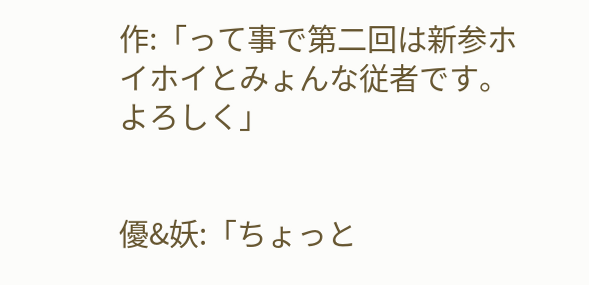作:「って事で第二回は新参ホイホイとみょんな従者です。よろしく」


優&妖:「ちょっと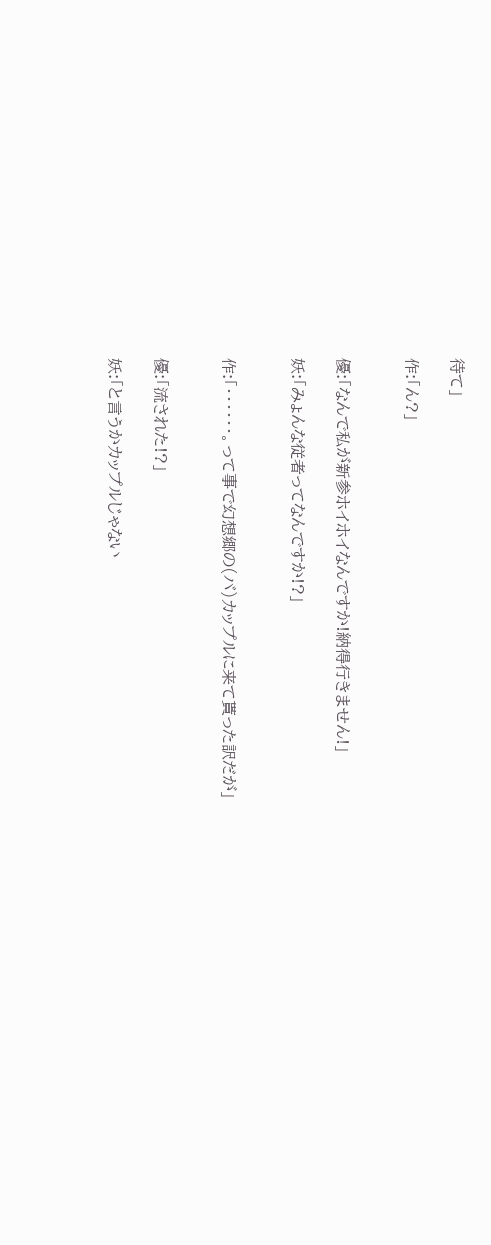待て」

作:「ん?」


優:「なんで私が新参ホイホイなんですか!納得行きません!」

妖:「みょんな従者ってなんですか!?」


作:「・・・・・・。って事で幻想郷の(バ)カップルに来て貰った訳だが」


優:「流された!?」

妖:「と言うかカップルじゃない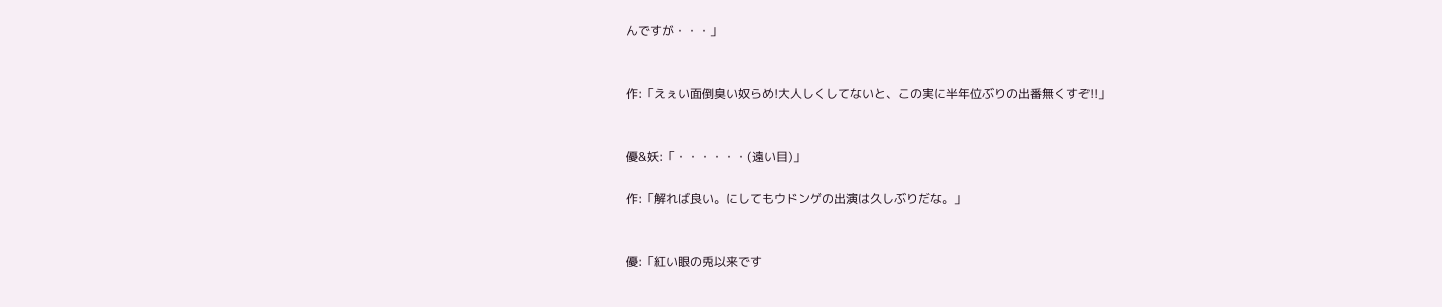んですが・・・」


作:「えぇい面倒臭い奴らめ!大人しくしてないと、この実に半年位ぶりの出番無くすぞ!!」


優&妖:「・・・・・・(遠い目)」

作:「解れば良い。にしてもウドンゲの出演は久しぶりだな。」


優:「紅い眼の兎以来です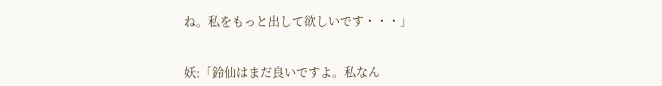ね。私をもっと出して欲しいです・・・」


妖:「鈴仙はまだ良いですよ。私なん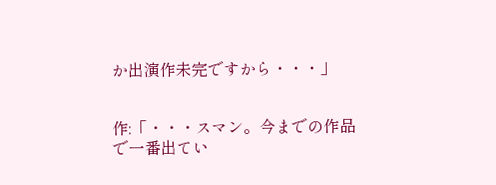か出演作未完ですから・・・」


作:「・・・スマン。今までの作品で一番出てい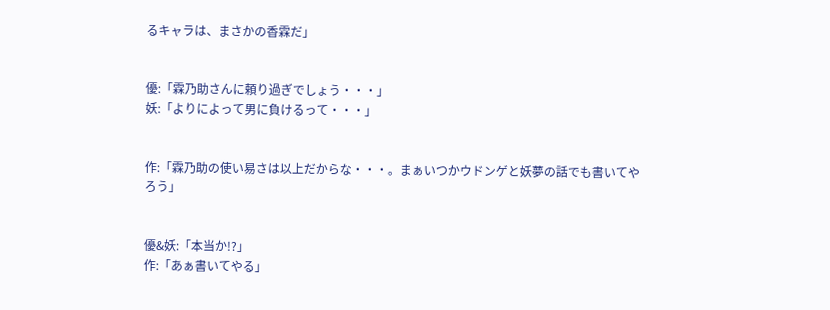るキャラは、まさかの香霖だ」


優:「霖乃助さんに頼り過ぎでしょう・・・」
妖:「よりによって男に負けるって・・・」


作:「霖乃助の使い易さは以上だからな・・・。まぁいつかウドンゲと妖夢の話でも書いてやろう」


優&妖:「本当か!?」
作:「あぁ書いてやる」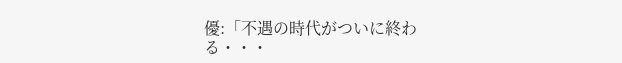優:「不遇の時代がついに終わる・・・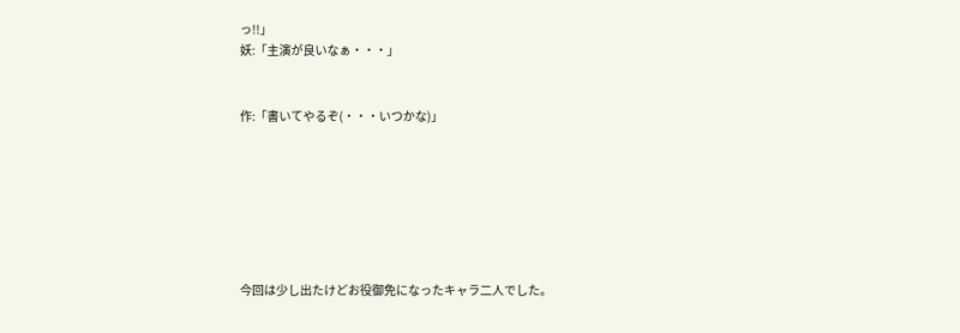っ!!」
妖:「主演が良いなぁ・・・」


作:「書いてやるぞ(・・・いつかな)」







今回は少し出たけどお役御免になったキャラ二人でした。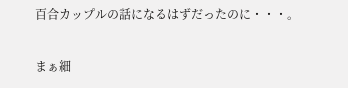百合カップルの話になるはずだったのに・・・。


まぁ細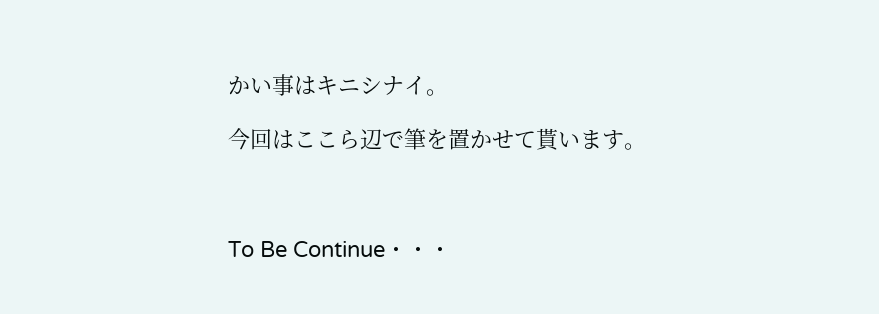かい事はキニシナイ。

今回はここら辺で筆を置かせて貰います。



To Be Continue・・・